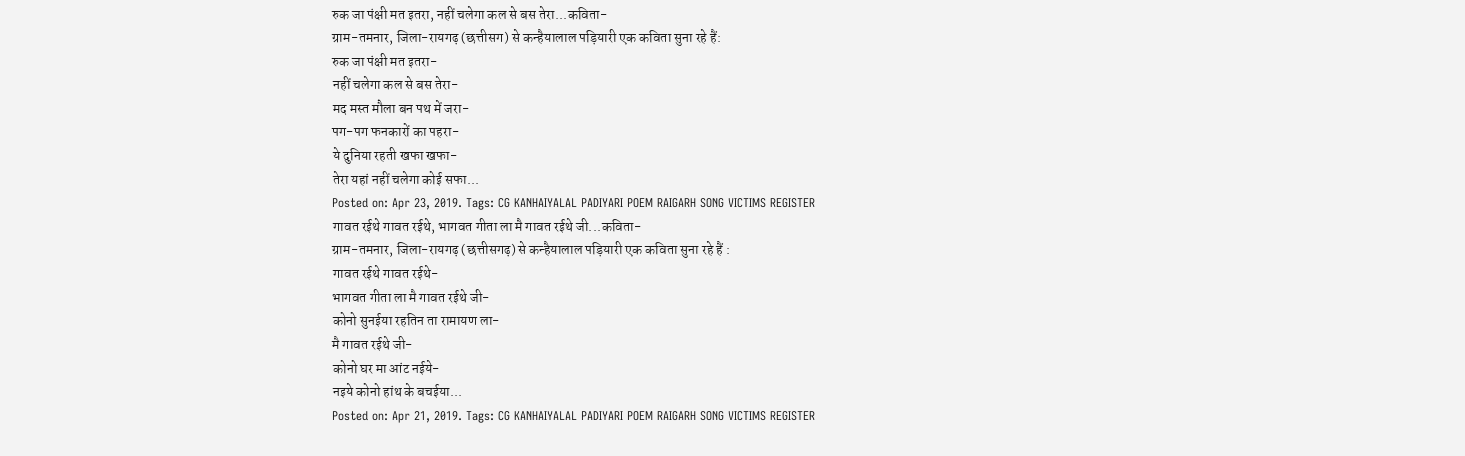रुक जा पंक्षी मत इतरा, नहीं चलेगा कल से बस तेरा...कविता-
ग्राम-तमनार, जिला-रायगढ़ (छत्तीसग) से कन्हैयालाल पड़ियारी एक कविता सुना रहे हैं:
रुक जा पंक्षी मत इतरा-
नहीं चलेगा कल से बस तेरा-
मद मस्त मौला बन पथ में जरा-
पग-पग फनकारों का पहरा-
ये दुनिया रहती खफा खफा-
तेरा यहां नहीं चलेगा कोई सफा...
Posted on: Apr 23, 2019. Tags: CG KANHAIYALAL PADIYARI POEM RAIGARH SONG VICTIMS REGISTER
गावत रईथे गावत रईथे, भागवत गीता ला मै गावत रईथे जी...कविता-
ग्राम-तमनार, जिला-रायगढ़ (छत्तीसगढ़) से कन्हैयालाल पड़ियारी एक कविता सुना रहे हैं :
गावत रईथे गावत रईथे-
भागवत गीता ला मै गावत रईथे जी-
कोनो सुनईया रहतिन ता रामायण ला-
मै गावत रईथे जी-
कोनो घर मा आंट नईये-
नइये कोनो हांथ के बचईया...
Posted on: Apr 21, 2019. Tags: CG KANHAIYALAL PADIYARI POEM RAIGARH SONG VICTIMS REGISTER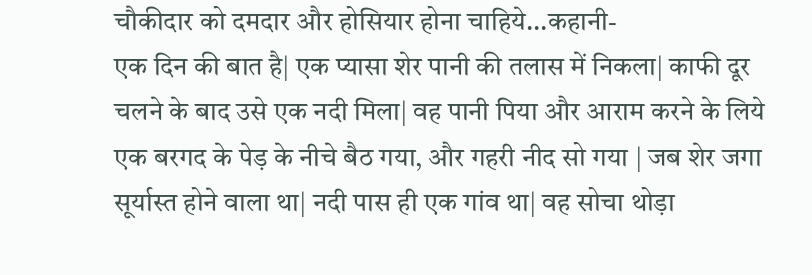चौकीदार को दमदार और होसियार होना चाहिये...कहानी-
एक दिन की बात है| एक प्यासा शेर पानी की तलास में निकला| काफी दूर चलने के बाद उसे एक नदी मिला| वह पानी पिया और आराम करने के लिये एक बरगद के पेड़ के नीचे बैठ गया, और गहरी नीद सो गया | जब शेर जगा सूर्यास्त होने वाला था| नदी पास ही एक गांव था| वह सोचा थोड़ा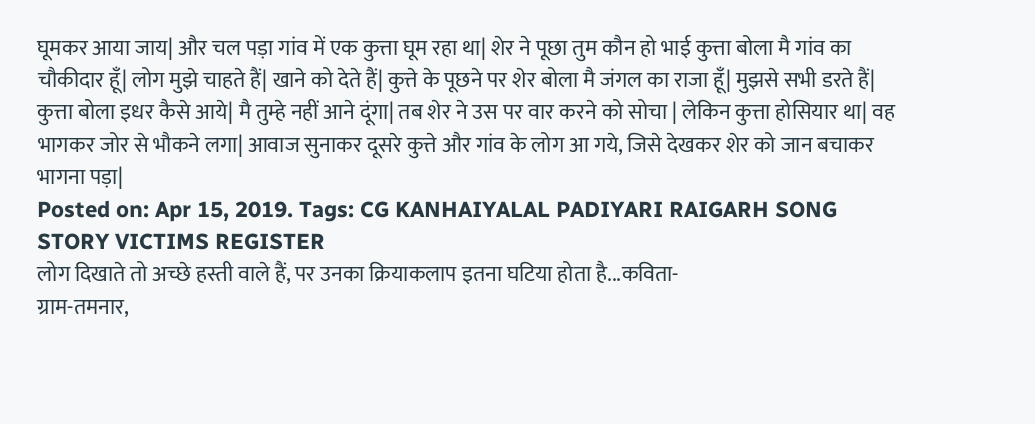घूमकर आया जाय| और चल पड़ा गांव में एक कुत्ता घूम रहा था| शेर ने पूछा तुम कौन हो भाई कुत्ता बोला मै गांव का चौकीदार हूँ| लोग मुझे चाहते हैं| खाने को देते हैं| कुत्ते के पूछने पर शेर बोला मै जंगल का राजा हूँ| मुझसे सभी डरते हैं| कुत्ता बोला इधर कैसे आये| मै तुम्हे नहीं आने दूंगा| तब शेर ने उस पर वार करने को सोचा | लेकिन कुत्ता होसियार था| वह भागकर जोर से भौकने लगा| आवाज सुनाकर दूसरे कुत्ते और गांव के लोग आ गये, जिसे देखकर शेर को जान बचाकर भागना पड़ा|
Posted on: Apr 15, 2019. Tags: CG KANHAIYALAL PADIYARI RAIGARH SONG STORY VICTIMS REGISTER
लोग दिखाते तो अच्छे हस्ती वाले हैं, पर उनका क्रियाकलाप इतना घटिया होता है...कविता-
ग्राम-तमनार,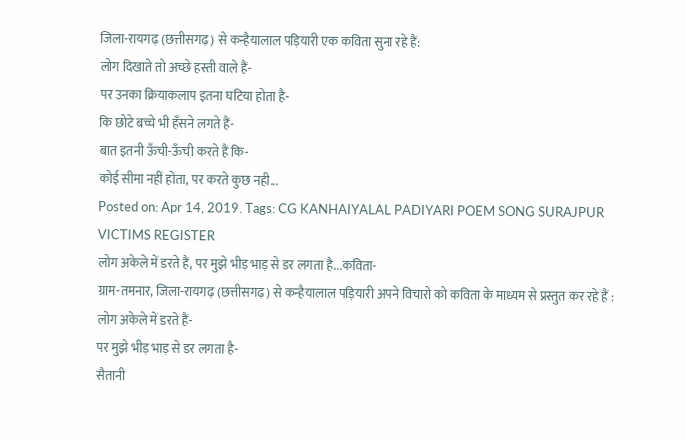जिला-रायगढ़ (छत्तीसगढ़) से कन्हैयालाल पड़ियारी एक कविता सुना रहे हैं:
लोग दिखाते तो अच्छे हस्ती वाले हैं-
पर उनका क्रियाकलाप इतना घटिया होता है-
कि छोटे बच्चे भी हँसने लगते हैं-
बात इतनी ऊँची-ऊँची करते हैं कि-
कोई सीमा नहीं होता, पर करते कुछ नही...
Posted on: Apr 14, 2019. Tags: CG KANHAIYALAL PADIYARI POEM SONG SURAJPUR VICTIMS REGISTER
लोग अकेले में डरते हैं, पर मुझे भीड़ भाड़ से डर लगता है...कविता-
ग्राम-तमनार, जिला-रायगढ़ (छत्तीसगढ़) से कन्हैयालाल पड़ियारी अपने विचारो को कविता के माध्यम से प्रस्तुत कर रहे हैं :
लोग अकेले में डरते हैं-
पर मुझे भीड़ भाड़ से डर लगता है-
सैतानी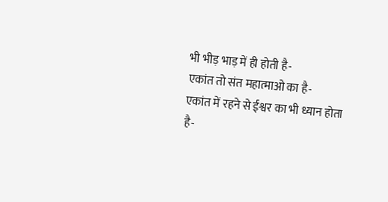भी भीड़ भाड़ में ही होती है-
एकांत तो संत महात्माओ का है-
एकांत में रहने से ईश्वर का भी ध्यान होता है-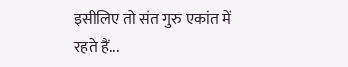इसीलिए तो संत गुरु एकांत में रहते हैं...